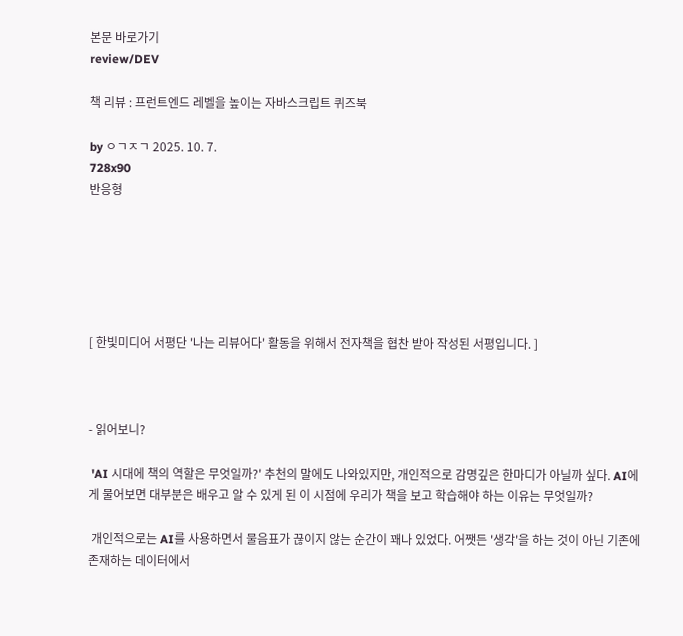본문 바로가기
review/DEV

책 리뷰 : 프런트엔드 레벨을 높이는 자바스크립트 퀴즈북

by ㅇㄱㅈㄱ 2025. 10. 7.
728x90
반응형






[ 한빛미디어 서평단 '나는 리뷰어다' 활동을 위해서 전자책을 협찬 받아 작성된 서평입니다. ]



- 읽어보니?

 'AI 시대에 책의 역할은 무엇일까?' 추천의 말에도 나와있지만, 개인적으로 감명깊은 한마디가 아닐까 싶다. AI에게 물어보면 대부분은 배우고 알 수 있게 된 이 시점에 우리가 책을 보고 학습해야 하는 이유는 무엇일까?

 개인적으로는 AI를 사용하면서 물음표가 끊이지 않는 순간이 꽤나 있었다. 어쨋든 '생각'을 하는 것이 아닌 기존에 존재하는 데이터에서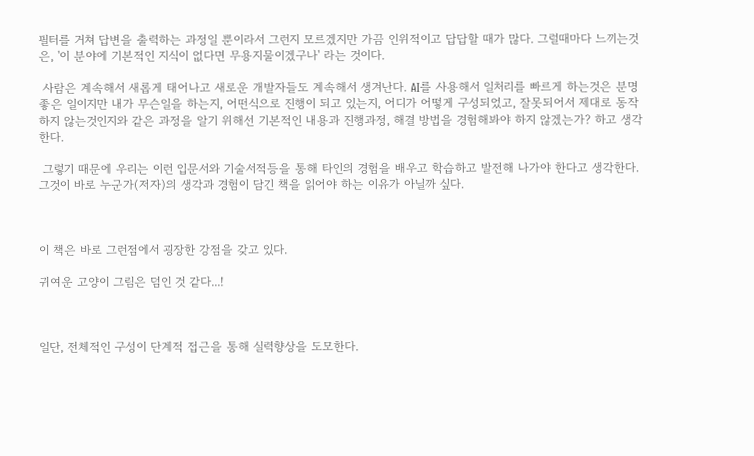필터를 거쳐 답변을 출력하는 과정일 뿐이라서 그런지 모르겠지만 가끔 인위적이고 답답할 때가 많다. 그럴때마다 느끼는것은, '이 분야에 기본적인 지식이 없다면 무용지물이겠구나' 라는 것이다.

 사람은 계속해서 새롭게 태어나고 새로운 개발자들도 계속해서 생겨난다. AI를 사용해서 일처리를 빠르게 하는것은 분명 좋은 일이지만 내가 무슨일을 하는지, 어떤식으로 진행이 되고 있는지, 어디가 어떻게 구성되었고, 잘못되어서 제대로 동작하지 않는것인지와 같은 과정을 알기 위해선 기본적인 내용과 진행과정, 해결 방법을 경험해봐야 하지 않겠는가? 하고 생각한다.

 그렇기 때문에 우리는 이런 입문서와 기술서적등을 통해 타인의 경험을 배우고 학습하고 발전해 나가야 한다고 생각한다. 그것이 바로 누군가(저자)의 생각과 경험이 담긴 책을 읽어야 하는 이유가 아닐까 싶다.



이 책은 바로 그런점에서 굉장한 강점을 갖고 있다.

귀여운 고양이 그림은 덤인 것 같다...!



일단, 전체적인 구성이 단계적 접근을 통해 실력향상을 도모한다.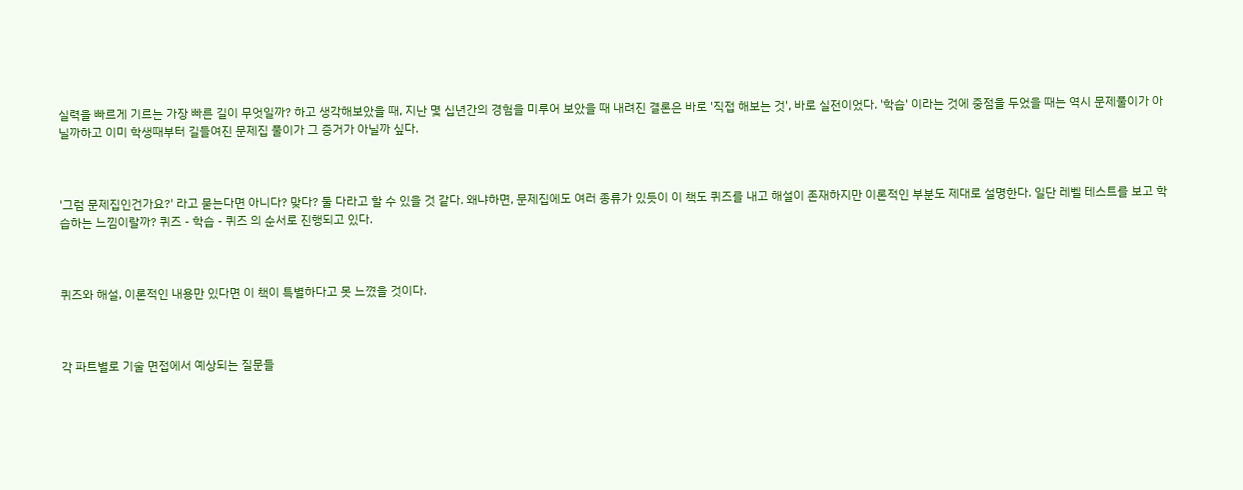실력을 빠르게 기르는 가장 빠른 길이 무엇일까? 하고 생각해보았을 때, 지난 몇 십년간의 경험을 미루어 보았을 때 내려진 결론은 바로 '직접 해보는 것', 바로 실전이었다. '학습' 이라는 것에 중점을 두었을 때는 역시 문제풀이가 아닐까하고 이미 학생때부터 길들여진 문제집 풀이가 그 증거가 아닐까 싶다.



'그럼 문제집인건가요?' 라고 묻는다면 아니다? 맞다? 둘 다라고 할 수 있을 것 같다. 왜냐하면, 문제집에도 여러 종류가 있듯이 이 책도 퀴즈를 내고 해설이 존재하지만 이론적인 부분도 제대로 설명한다. 일단 레벨 테스트를 보고 학습하는 느낌이랄까? 퀴즈 - 학습 - 퀴즈 의 순서로 진행되고 있다.



퀴즈와 해설, 이론적인 내용만 있다면 이 책이 특별하다고 못 느꼈을 것이다.



각 파트별로 기술 면접에서 예상되는 질문들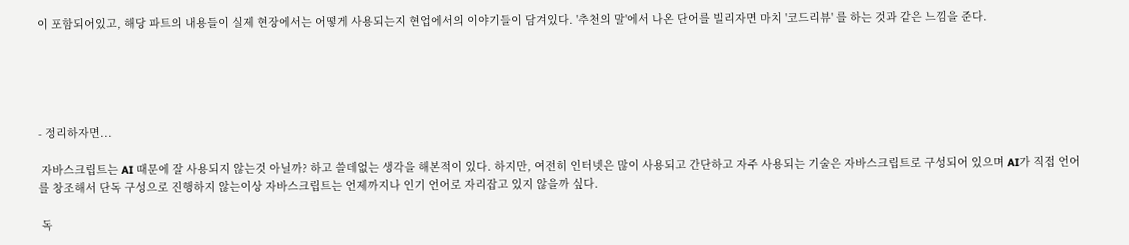이 포함되어있고, 해당 파트의 내용들이 실제 현장에서는 어떻게 사용되는지 현업에서의 이야기들이 담겨있다. '추천의 말'에서 나온 단어를 빌리자면 마치 '코드리뷰' 를 하는 것과 같은 느낌을 준다.





- 정리하자면...

 자바스크립트는 AI 때문에 잘 사용되지 않는것 아닐까? 하고 쓸데없는 생각을 해본적이 있다. 하지만, 여전히 인터넷은 많이 사용되고 간단하고 자주 사용되는 기술은 자바스크립트로 구성되어 있으며 AI가 직접 언어를 창조해서 단독 구성으로 진행하지 않는이상 자바스크립트는 언제까지나 인기 언어로 자리잡고 있지 않을까 싶다.

 독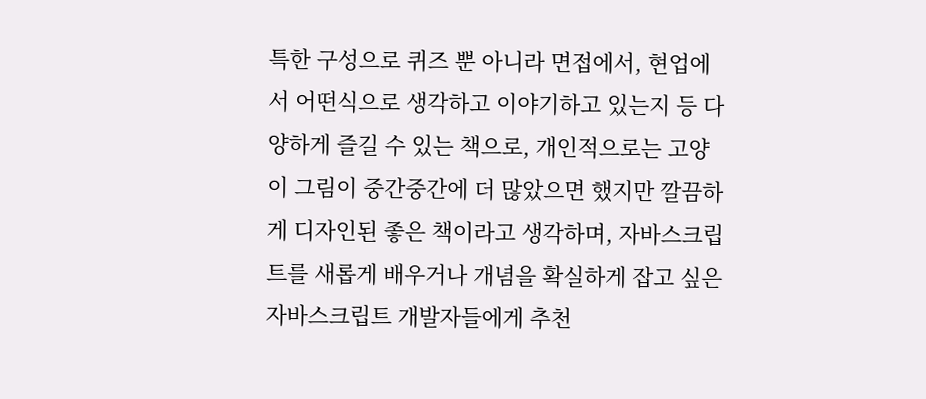특한 구성으로 퀴즈 뿐 아니라 면접에서, 현업에서 어떤식으로 생각하고 이야기하고 있는지 등 다양하게 즐길 수 있는 책으로, 개인적으로는 고양이 그림이 중간중간에 더 많았으면 했지만 깔끔하게 디자인된 좋은 책이라고 생각하며, 자바스크립트를 새롭게 배우거나 개념을 확실하게 잡고 싶은 자바스크립트 개발자들에게 추천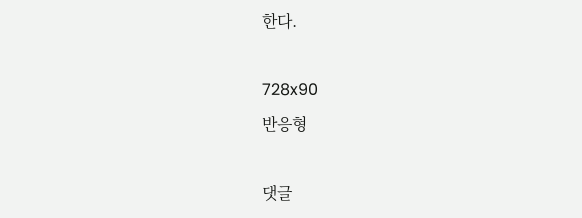한다.

728x90
반응형

댓글